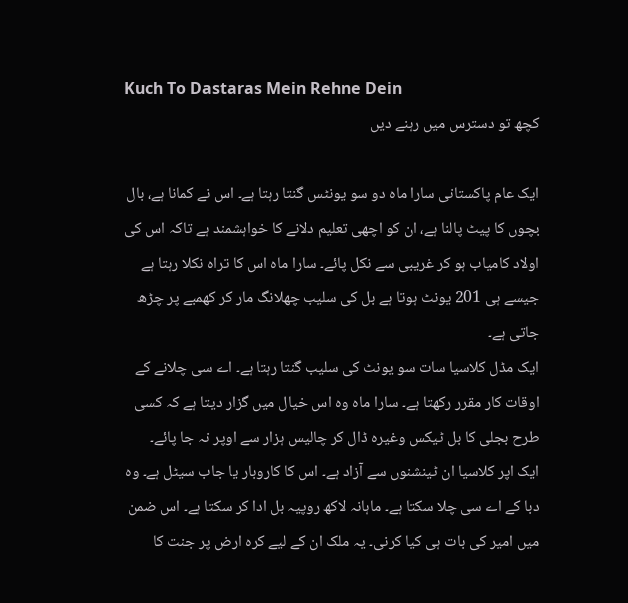Kuch To Dastaras Mein Rehne Dein
کچھ تو دسترس میں رہنے دیں

ایک عام پاکستانی سارا ماہ دو سو یونٹس گنتا رہتا ہے۔ اس نے کمانا ہے، بال بچوں کا پیٹ پالنا ہے، ان کو اچھی تعلیم دلانے کا خواہشمند ہے تاکہ اس کی اولاد کامیاب ہو کر غریبی سے نکل پائے۔ سارا ماہ اس کا تراہ نکلا رہتا ہے جیسے ہی 201 یونٹ ہوتا ہے بل کی سلیب چھلانگ مار کر کھمبے پر چڑھ جاتی ہے۔
ایک مڈل کلاسیا سات سو یونٹ کی سلیب گنتا رہتا ہے۔ اے سی چلانے کے اوقات کار مقرر رکھتا ہے۔ سارا ماہ وہ اس خیال میں گزار دیتا ہے کہ کسی طرح بجلی کا بل ٹیکس وغیرہ ڈال کر چالیس ہزار سے اوپر نہ جا پائے۔
ایک اپر کلاسیا ان ٹینشنوں سے آزاد ہے۔ اس کا کاروبار یا جاب سیٹل ہے۔ وہ دبا کے اے سی چلا سکتا ہے۔ ماہانہ لاکھ روپیہ بل ادا کر سکتا ہے۔ اس ضمن میں امیر کی بات ہی کیا کرنی۔ یہ ملک ان کے لیے کرہ ارض پر جنت کا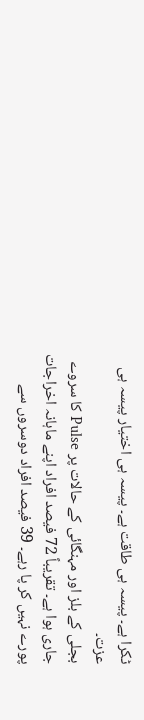ٹکرا ہے۔ پیسہ ہی طاقت ہے۔ پیسہ ہی اختیار پیسہ ہی عزت۔
بجلی کے بلز اور مہنگائی کے حالات پر Pulse کا سروے جاری ہوا ہے۔ تقریباً 72 فیصد افراد اپنے ماہانہ اخراجات پورے نہیں کر پا رہے۔ 39 فیصد افراد دوسروں سے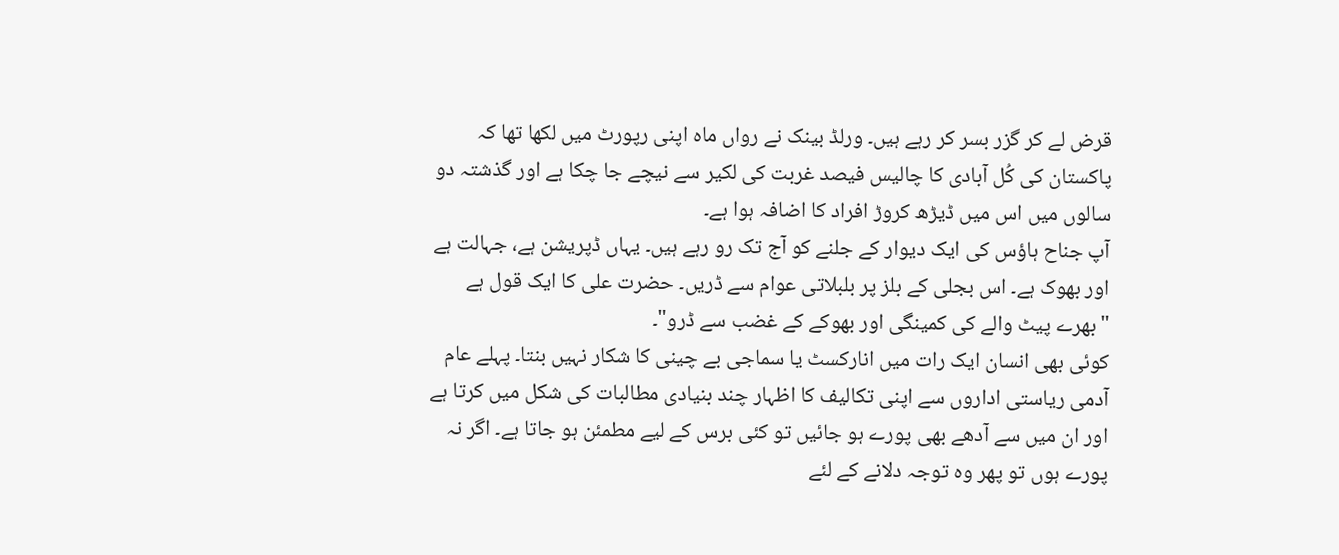قرض لے کر گزر بسر کر رہے ہیں۔ ورلڈ بینک نے رواں ماہ اپنی رپورٹ میں لکھا تھا کہ پاکستان کی کُل آبادی کا چالیس فیصد غربت کی لکیر سے نیچے جا چکا ہے اور گذشتہ دو سالوں میں اس میں ڈیڑھ کروڑ افراد کا اضافہ ہوا ہے۔
آپ جناح ہاؤس کی ایک دیوار کے جلنے کو آج تک رو رہے ہیں۔ یہاں ڈپریشن ہے، جہالت ہے اور بھوک ہے۔ اس بجلی کے بلز پر بلبلاتی عوام سے ڈریں۔ حضرت علی کا ایک قول ہے
"بھرے پیٹ والے کی کمینگی اور بھوکے کے غضب سے ڈرو"۔
کوئی بھی انسان ایک رات میں انارکسٹ یا سماجی بے چینی کا شکار نہیں بنتا۔ پہلے عام آدمی ریاستی اداروں سے اپنی تکالیف کا اظہار چند بنیادی مطالبات کی شکل میں کرتا ہے اور ان میں سے آدھے بھی پورے ہو جائیں تو کئی برس کے لیے مطمئن ہو جاتا ہے۔ اگر نہ پورے ہوں تو پھر وہ توجہ دلانے کے لئے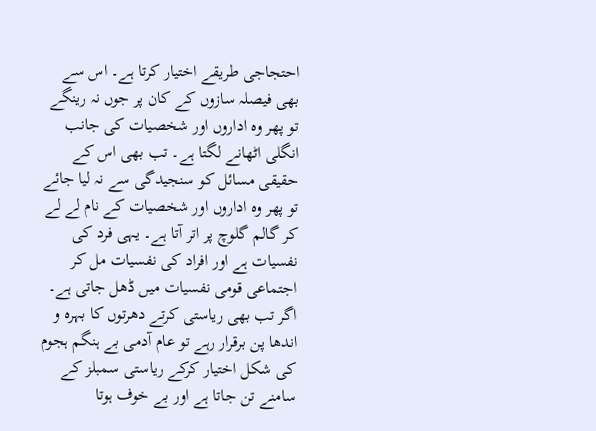احتجاجی طریقے اختیار کرتا ہے۔ اس سے بھی فیصلہ سازوں کے کان پر جوں نہ رینگے تو پھر وہ اداروں اور شخصیات کی جانب انگلی اٹھانے لگتا ہے۔ تب بھی اس کے حقیقی مسائل کو سنجیدگی سے نہ لیا جائے تو پھر وہ اداروں اور شخصیات کے نام لے لے کر گالم گلوچ پر اتر آتا ہے۔ یہی فرد کی نفسیات ہے اور افراد کی نفسیات مل کر اجتماعی قومی نفسیات میں ڈھل جاتی ہے۔
اگر تب بھی ریاستی کرتے دھرتوں کا بہرہ و اندھا پن برقرار رہے تو عام آدمی بے ہنگم ہجوم کی شکل اختیار کرکے ریاستی سمبلز کے سامنے تن جاتا ہے اور بے خوف ہوتا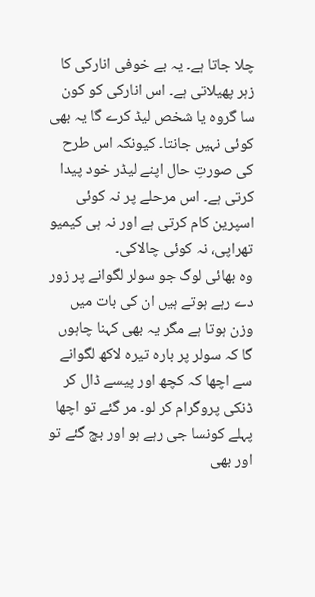چلا جاتا ہے۔ یہ بے خوفی انارکی کا زہر پھیلاتی ہے۔ اس انارکی کو کون سا گروہ یا شخص لیڈ کرے گا یہ بھی کوئی نہیں جانتا۔ کیونکہ اس طرح کی صورتِ حال اپنے لیڈر خود پیدا کرتی ہے۔ اس مرحلے پر نہ کوئی اسپرین کام کرتی ہے اور نہ ہی کیمیو تھراپی، نہ کوئی چالاکی۔
وہ بھائی لوگ جو سولر لگوانے پر زور دے رہے ہوتے ہیں ان کی بات میں وزن ہوتا ہے مگر یہ بھی کہنا چاہوں گا کہ سولر پر بارہ تیرہ لاکھ لگوانے سے اچھا کہ کچھ اور پیسے ڈال کر ڈنکی پروگرام کر لو۔ مر گئے تو اچھا پہلے کونسا جی رہے ہو اور بچ گئے تو اور بھی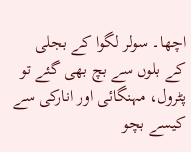اچھا۔ سولر لگوا کے بجلی کے بلوں سے بچ بھی گئے تو پٹرول، مہنگائی اور انارکی سے کیسے بچو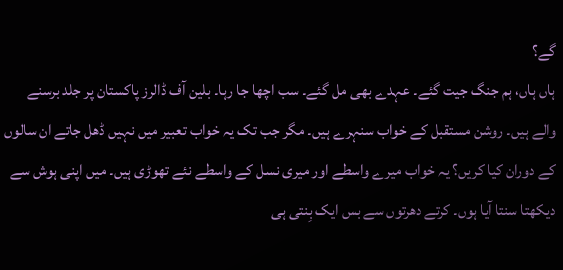گے؟
ہاں ہاں، ہم جنگ جیت گئے۔ عہدے بھی مل گئے۔ سب اچھا جا رہا۔ بلین آف ڈالرز پاکستان پر جلد برسنے والے ہیں۔ روشن مستقبل کے خواب سنہرے ہیں۔ مگر جب تک یہ خواب تعبیر میں نہیں ڈھل جاتے ان سالوں کے دوران کیا کریں؟ یہ خواب میرے واسطے اور میری نسل کے واسطے نئے تھوڑی ہیں۔ میں اپنی ہوش سے دیکھتا سنتا آیا ہوں۔ کرتے دھرتوں سے بس ایک بِنتی ہی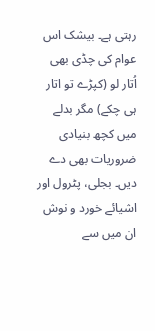رہتی ہے۔ بیشک اس عوام کی چڈی بھی اُتار لو (کپڑے تو اتار ہی چکے) مگر بدلے میں کچھ بنیادی ضروریات بھی دے دیں۔ بجلی، پٹرول اور اشیائے خورد و نوش ان میں سے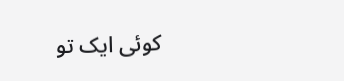کوئی ایک تو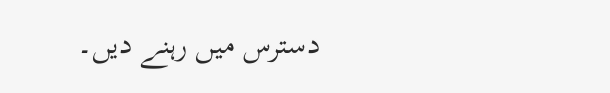دسترس میں رہنے دیں۔